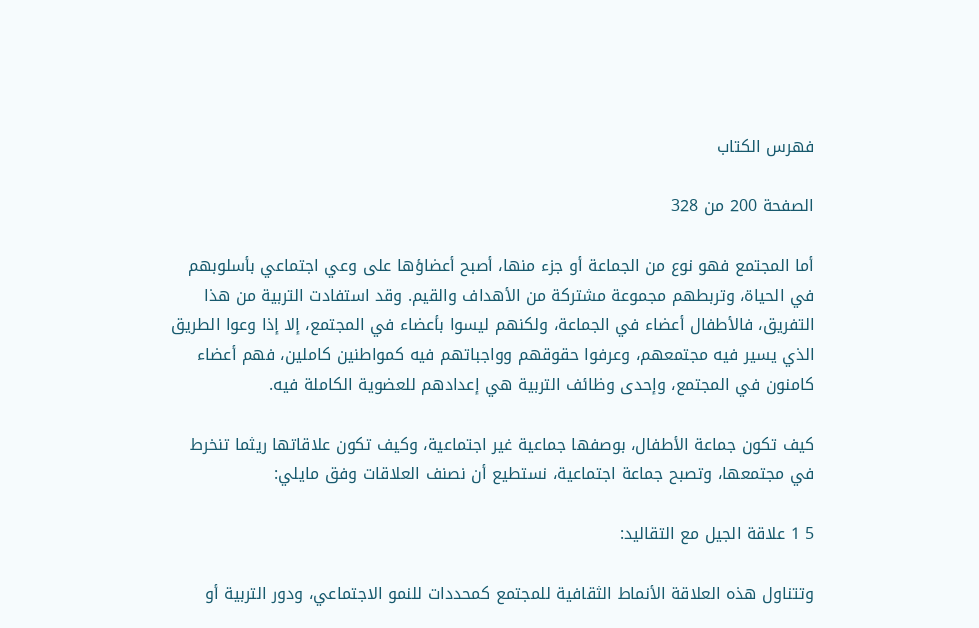فهرس الكتاب

الصفحة 200 من 328

أما المجتمع فهو نوع من الجماعة أو جزء منها، أصبح أعضاؤها على وعي اجتماعي بأسلوبهم في الحياة، وتربطهم مجموعة مشتركة من الأهداف والقيم. وقد استفادت التربية من هذا التفريق، فالأطفال أعضاء في الجماعة، ولكنهم ليسوا بأعضاء في المجتمع، إلا إذا وعوا الطريق الذي يسير فيه مجتمعهم، وعرفوا حقوقهم وواجباتهم فيه كمواطنين كاملين، فهم أعضاء كامنون في المجتمع، وإحدى وظائف التربية هي إعدادهم للعضوية الكاملة فيه.

كيف تكون جماعة الأطفال، بوصفها جماعية غير اجتماعية، وكيف تكون علاقاتها ريثما تنخرط في مجتمعها، وتصبح جماعة اجتماعية، نستطيع أن نصنف العلاقات وفق مايلي:

5 1 علاقة الجيل مع التقاليد:

وتتناول هذه العلاقة الأنماط الثقافية للمجتمع كمحددات للنمو الاجتماعي، ودور التربية أو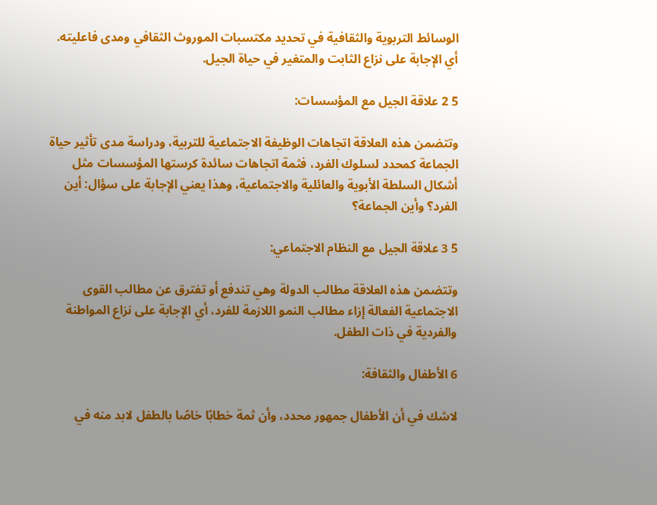الوسائط التربوية والثقافية في تحديد مكتسبات الموروث الثقافي ومدى فاعليته. أي الإجابة على نزاع الثابت والمتغير في حياة الجيل.

5 2 علاقة الجيل مع المؤسسات:

وتتضمن هذه العلاقة اتجاهات الوظيفة الاجتماعية للتربية، ودراسة مدى تأثير حياة الجماعة كمحدد لسلوك الفرد، فثمة اتجاهات سائدة كرستها المؤسسات مثل أشكال السلطة الأبوية والعائلية والاجتماعية، وهذا يعني الإجابة على سؤال: أين الفرد؟ وأين الجماعة؟

5 3 علاقة الجيل مع النظام الاجتماعي:

وتتضمن هذه العلاقة مطالب الدولة وهي تندفع أو تفترق عن مطالب القوى الاجتماعية الفعالة إزاء مطالب النمو اللازمة للفرد، أي الإجابة على نزاع المواطنة والفردية في ذات الطفل.

6 الأطفال والثقافة:

لاشك في أن الأطفال جمهور محدد، وأن ثمة خطابًا خاصًا بالطفل لابد منه في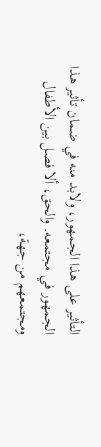التأثير على هذا الجمهور، ولابد منه في ضمان تأثير هذا الجمهور في مجتمعه. والحق، ألا فصل بين الأطفال ومجتمعهم من جهة،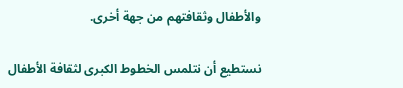والأطفال وثقافتهم من جهة أخرى.

نستطيع أن نتلمس الخطوط الكبرى لثقافة الأطفال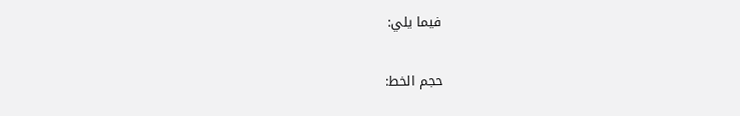فيما يلي:

حجم الخط: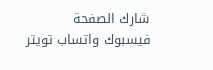شارك الصفحة
فيسبوك واتساب تويتر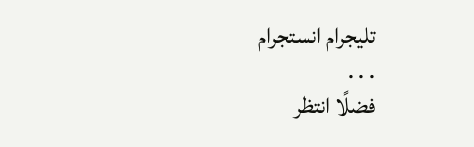تليجرام انستجرام
. . .
فضلًا انتظر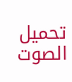تحميل الصوت